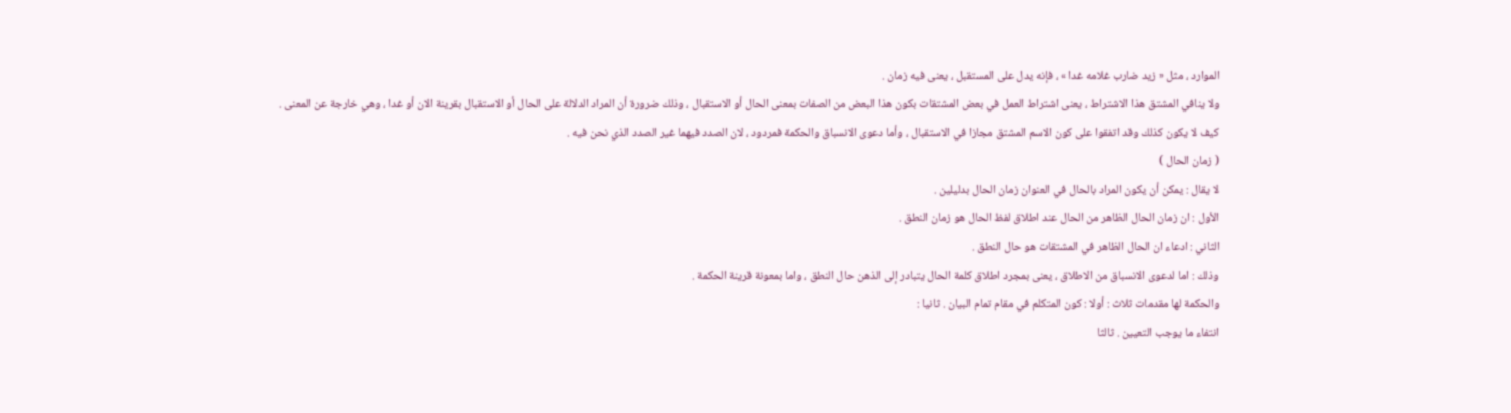الموارد ، مثل « زيد ضارب غلامه غدا » ، فإنه يدل على المستقبل ، يعنى فيه زمان .
ولا ينافي المشتق هذا الاشتراط ، يعنى اشتراط العمل في بعض المشتقات بكون هذا البعض من الصفات بمعنى الحال أو الاستقبال ، وذلك ضرورة أن المراد الدلالة على الحال أو الاستقبال بقرينة الان أو غدا ، وهي خارجة عن المعنى .
كيف لا يكون كذلك وقد اتفقوا على كون الاسم المشتق مجازا في الاستقبال ، وأما دعوى الانسباق والحكمة فمردود ، لان الصدد فيهما غير الصدد الذي نحن فيه .
( زمان الحال )
لا يقال : يمكن أن يكون المراد بالحال في العنوان زمان الحال بدليلين .
الأول : ان زمان الحال الظاهر من الحال عند اطلاق لفظ الحال هو زمان النطق .
الثاني : ادعاء ان الحال الظاهر في المشتقات هو حال النطق .
وذلك : اما لدعوى الانسباق من الاطلاق ، يعنى بمجرد اطلاق كلمة الحال يتبادر إلى الذهن حال النطق ، واما بمعونة قرينة الحكمة .
والحكمة لها مقدمات ثلاث : أولا : كون المتكلم في مقام تمام البيان . ثانيا :
انتفاء ما يوجب التعيين . ثالثا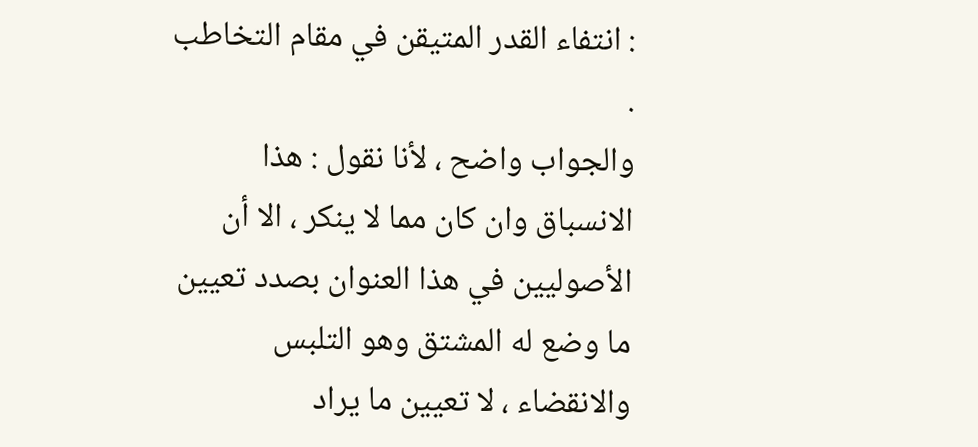: انتفاء القدر المتيقن في مقام التخاطب .
والجواب واضح ، لأنا نقول : هذا الانسباق وان كان مما لا ينكر ، الا أن الأصوليين في هذا العنوان بصدد تعيين ما وضع له المشتق وهو التلبس والانقضاء ، لا تعيين ما يراد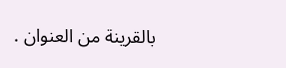بالقرينة من العنوان .